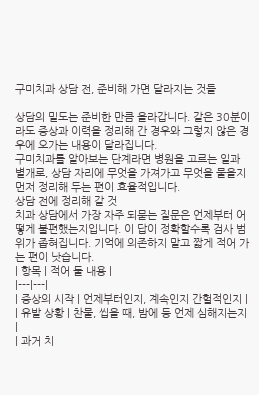구미치과 상담 전, 준비해 가면 달라지는 것들

상담의 밀도는 준비한 만큼 올라갑니다. 같은 30분이라도 증상과 이력을 정리해 간 경우와 그렇지 않은 경우에 오가는 내용이 달라집니다.
구미치과를 알아보는 단계라면 병원을 고르는 일과 별개로, 상담 자리에 무엇을 가져가고 무엇을 물을지 먼저 정리해 두는 편이 효율적입니다.
상담 전에 정리해 갈 것
치과 상담에서 가장 자주 되묻는 질문은 언제부터 어떻게 불편했는지입니다. 이 답이 정확할수록 검사 범위가 좁혀집니다. 기억에 의존하지 말고 짧게 적어 가는 편이 낫습니다.
| 항목 | 적어 둘 내용 |
|---|---|
| 증상의 시작 | 언제부터인지, 계속인지 간헐적인지 |
| 유발 상황 | 찬물, 씹을 때, 밤에 등 언제 심해지는지 |
| 과거 치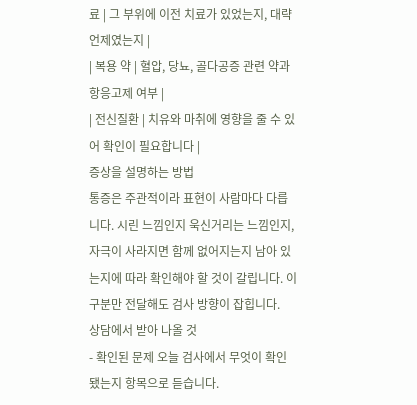료 | 그 부위에 이전 치료가 있었는지, 대략 언제였는지 |
| 복용 약 | 혈압, 당뇨, 골다공증 관련 약과 항응고제 여부 |
| 전신질환 | 치유와 마취에 영향을 줄 수 있어 확인이 필요합니다 |
증상을 설명하는 방법
통증은 주관적이라 표현이 사람마다 다릅니다. 시린 느낌인지 욱신거리는 느낌인지, 자극이 사라지면 함께 없어지는지 남아 있는지에 따라 확인해야 할 것이 갈립니다. 이 구분만 전달해도 검사 방향이 잡힙니다.
상담에서 받아 나올 것
- 확인된 문제 오늘 검사에서 무엇이 확인됐는지 항목으로 듣습니다.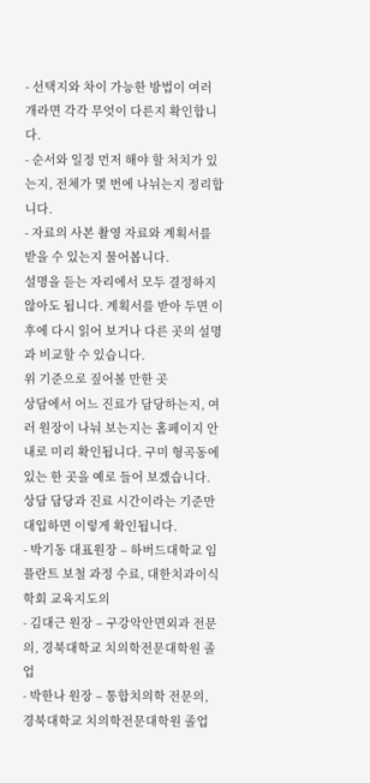- 선택지와 차이 가능한 방법이 여러 개라면 각각 무엇이 다른지 확인합니다.
- 순서와 일정 먼저 해야 할 처치가 있는지, 전체가 몇 번에 나뉘는지 정리합니다.
- 자료의 사본 촬영 자료와 계획서를 받을 수 있는지 물어봅니다.
설명을 듣는 자리에서 모두 결정하지 않아도 됩니다. 계획서를 받아 두면 이후에 다시 읽어 보거나 다른 곳의 설명과 비교할 수 있습니다.
위 기준으로 짚어볼 만한 곳
상담에서 어느 진료가 담당하는지, 여러 원장이 나눠 보는지는 홈페이지 안내로 미리 확인됩니다. 구미 형곡동에 있는 한 곳을 예로 들어 보겠습니다.
상담 담당과 진료 시간이라는 기준만 대입하면 이렇게 확인됩니다.
- 박기동 대표원장 – 하버드대학교 임플란트 보철 과정 수료, 대한치과이식학회 교육지도의
- 김대근 원장 – 구강악안면외과 전문의, 경북대학교 치의학전문대학원 졸업
- 박한나 원장 – 통합치의학 전문의, 경북대학교 치의학전문대학원 졸업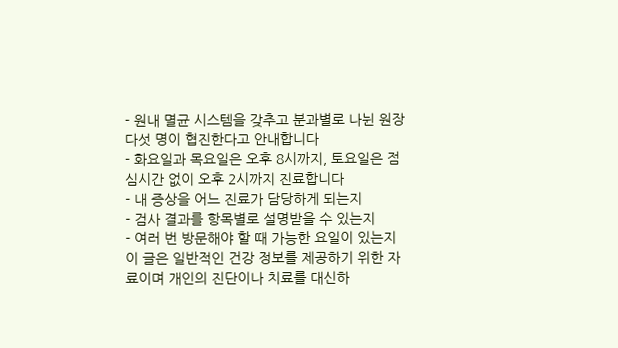- 원내 멸균 시스템을 갖추고 분과별로 나뉜 원장 다섯 명이 협진한다고 안내합니다
- 화요일과 목요일은 오후 8시까지, 토요일은 점심시간 없이 오후 2시까지 진료합니다
- 내 증상을 어느 진료가 담당하게 되는지
- 검사 결과를 항목별로 설명받을 수 있는지
- 여러 번 방문해야 할 때 가능한 요일이 있는지
이 글은 일반적인 건강 정보를 제공하기 위한 자료이며 개인의 진단이나 치료를 대신하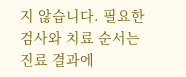지 않습니다. 필요한 검사와 치료 순서는 진료 결과에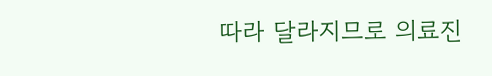따라 달라지므로 의료진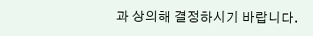과 상의해 결정하시기 바랍니다.